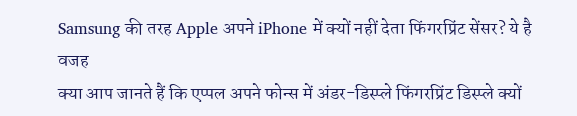Samsung की तरह Apple अपने iPhone में क्यों नहीं देता फिंगरप्रिंट सेंसर? ये है वजह
क्या आप जानते हैं कि एप्पल अपने फोन्स में अंडर-डिस्प्ले फिंगरप्रिंट डिस्प्ले क्यों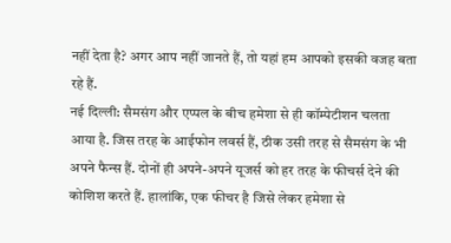नहीं देता है? अगर आप नहीं जानते हैं, तो यहां हम आपको इसकी वजह बता रहे हैं.
नई दिल्ली: सैमसंग और एप्पल के बीच हमेशा से ही कॉम्पेटीशन चलता आया है. जिस तरह के आईफोन लवर्स हैं, ठीक उसी तरह से सैमसंग के भी अपने फैन्स हैं. दोनों ही अपने-अपने यूजर्स को हर तरह के फीचर्स देने की कोशिश करते हैं. हालांकि, एक फीचर है जिसे लेकर हमेशा से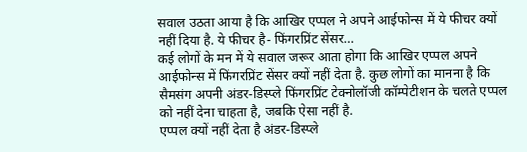सवाल उठता आया है कि आखिर एप्पल ने अपने आईफोन्स में ये फीचर क्यों नहीं दिया है. ये फीचर है- फिंगरप्रिंट सेंसर…
कई लोगों के मन में ये सवाल जरूर आता होगा कि आखिर एप्पल अपने आईफोन्स में फिंगरप्रिंट सेंसर क्यों नहीं देता है. कुछ लोगों का मानना है कि सैमसंग अपनी अंडर-डिस्प्ले फिंगरप्रिंट टेक्नोलॉजी कॉम्पेटीशन के चलते एप्पल को नहीं देना चाहता है, जबकि ऐसा नहीं है.
एप्पल क्यों नहीं देता है अंडर-डिस्प्ले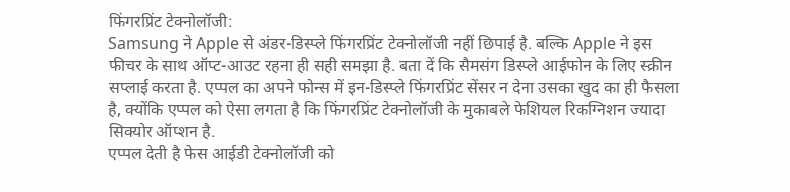फिंगरप्रिंट टेक्नोलॉजी:
Samsung ने Apple से अंडर-डिस्प्ले फिंगरप्रिंट टेक्नोलॉजी नहीं छिपाई है. बल्कि Apple ने इस फीचर के साथ ऑप्ट-आउट रहना ही सही समझा है. बता दें कि सैमसंग डिस्प्ले आईफोन के लिए स्क्रीन सप्लाई करता है. एप्पल का अपने फोन्स में इन-डिस्प्ले फिंगरप्रिंट सेंसर न देना उसका खुद का ही फैसला है, क्योंकि एप्पल को ऐसा लगता है कि फिंगरप्रिंट टेक्नोलॉजी के मुकाबले फेशियल रिकग्निशन ज्यादा सिक्योर ऑप्शन है.
एप्पल देती है फेस आईडी टेक्नोलॉजी को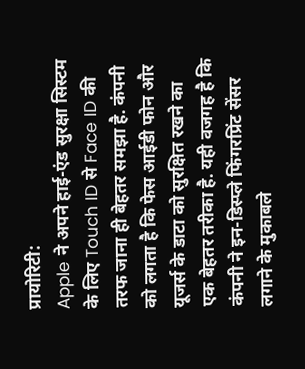प्रायोरिटी:
Apple ने अपने हाई-एंड सुरक्षा सिस्टम के लिए Touch ID से Face ID की तरफ जाना ही बेहतर समझा है. कंपनी को लगता है कि फेस आईडी फोन और यूजर्स के डाटा को सुरक्षित रखने का एक बेहतर तरीका है. यही वजगह है कि कंपनी ने इन-डिस्प्ले फिंगरप्रिंट सेंसर लगाने के मुकाबले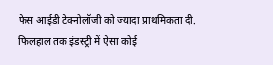फेस आईडी टेक्नोलॉजी को ज्यादा प्राथमिकता दी.
फिलहाल तक इंडस्ट्री में ऐसा कोई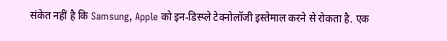संकेत नहीं है कि Samsung, Apple को इन-डिस्प्ले टेक्नोलॉजी इस्तेमाल करने से रोकता है. एक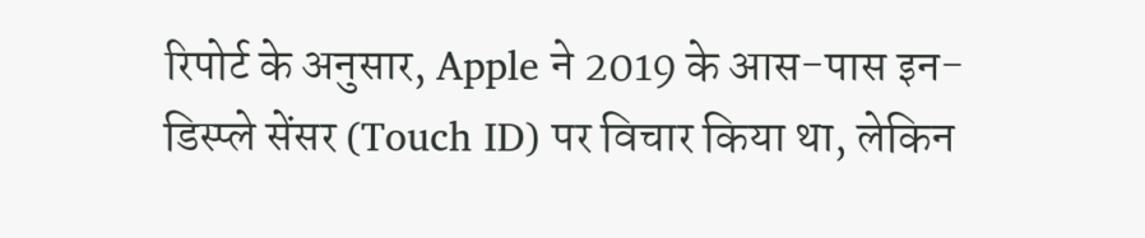रिपोर्ट के अनुसार, Apple ने 2019 के आस-पास इन-डिस्प्ले सेंसर (Touch ID) पर विचार किया था, लेकिन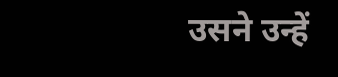उसने उन्हें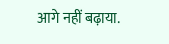आगे नहीं बढ़ाया.